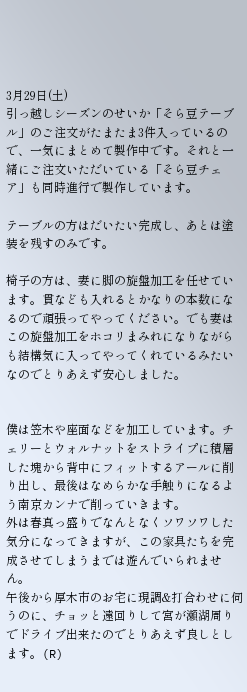3月29日(土)
引っ越しシーズンのせいか「そら豆テーブル」のご注文がたまたま3件入っているので、一気にまとめて製作中です。それと一緒にご注文いただいている「そら豆チェア」も同時進行で製作しています。

テーブルの方はだいたい完成し、あとは塗装を残すのみです。

椅子の方は、妻に脚の旋盤加工を任せています。貫なども入れるとかなりの本数になるので頑張ってやってください。でも妻はこの旋盤加工をホコリまみれになりながらも結構気に入ってやってくれているみたいなのでとりあえず安心しました。


僕は笠木や座面などを加工しています。チェリーとウォルナットをストライプに積層した塊から背中にフィットするアールに削り出し、最後はなめらかな手触りになるよう南京カンナで削っていきます。
外は春真っ盛りでなんとなくソワソワした気分になってきますが、この家具たちを完成させてしまうまでは遊んでいられません。
午後から厚木市のお宅に現調&打合わせに伺うのに、チョッと遠回りして宮が瀬湖周りでドライブ出来たのでとりあえず良しとします。(R)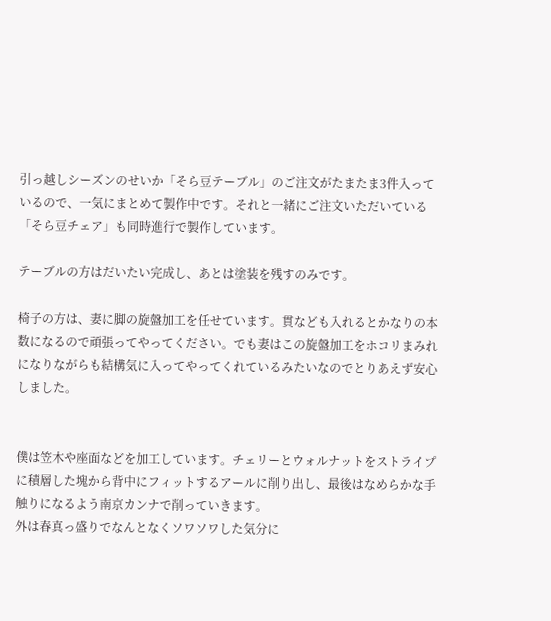引っ越しシーズンのせいか「そら豆テーブル」のご注文がたまたま3件入っているので、一気にまとめて製作中です。それと一緒にご注文いただいている「そら豆チェア」も同時進行で製作しています。

テーブルの方はだいたい完成し、あとは塗装を残すのみです。

椅子の方は、妻に脚の旋盤加工を任せています。貫なども入れるとかなりの本数になるので頑張ってやってください。でも妻はこの旋盤加工をホコリまみれになりながらも結構気に入ってやってくれているみたいなのでとりあえず安心しました。


僕は笠木や座面などを加工しています。チェリーとウォルナットをストライプに積層した塊から背中にフィットするアールに削り出し、最後はなめらかな手触りになるよう南京カンナで削っていきます。
外は春真っ盛りでなんとなくソワソワした気分に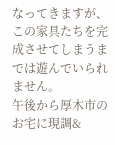なってきますが、この家具たちを完成させてしまうまでは遊んでいられません。
午後から厚木市のお宅に現調&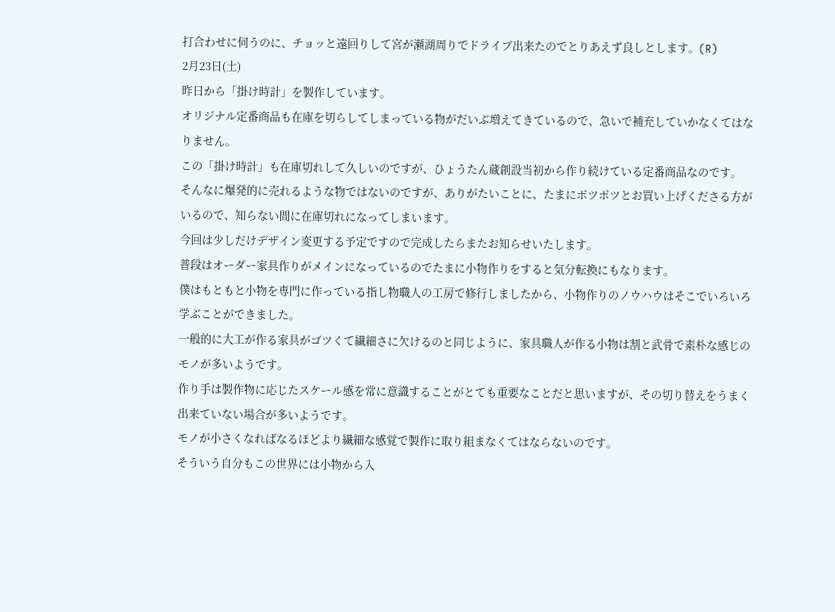打合わせに伺うのに、チョッと遠回りして宮が瀬湖周りでドライブ出来たのでとりあえず良しとします。(R)
2月23日(土)
昨日から「掛け時計」を製作しています。
オリジナル定番商品も在庫を切らしてしまっている物がだいぶ増えてきているので、急いで補充していかなくてはなりません。
この「掛け時計」も在庫切れして久しいのですが、ひょうたん蔵創設当初から作り続けている定番商品なのです。
そんなに爆発的に売れるような物ではないのですが、ありがたいことに、たまにポツポツとお買い上げくださる方がいるので、知らない間に在庫切れになってしまいます。
今回は少しだけデザイン変更する予定ですので完成したらまたお知らせいたします。
普段はオーダー家具作りがメインになっているのでたまに小物作りをすると気分転換にもなります。
僕はもともと小物を専門に作っている指し物職人の工房で修行しましたから、小物作りのノウハウはそこでいろいろ学ぶことができました。
一般的に大工が作る家具がゴツくて繊細さに欠けるのと同じように、家具職人が作る小物は割と武骨で素朴な感じのモノが多いようです。
作り手は製作物に応じたスケール感を常に意識することがとても重要なことだと思いますが、その切り替えをうまく出来ていない場合が多いようです。
モノが小さくなればなるほどより繊細な感覚で製作に取り組まなくてはならないのです。
そういう自分もこの世界には小物から入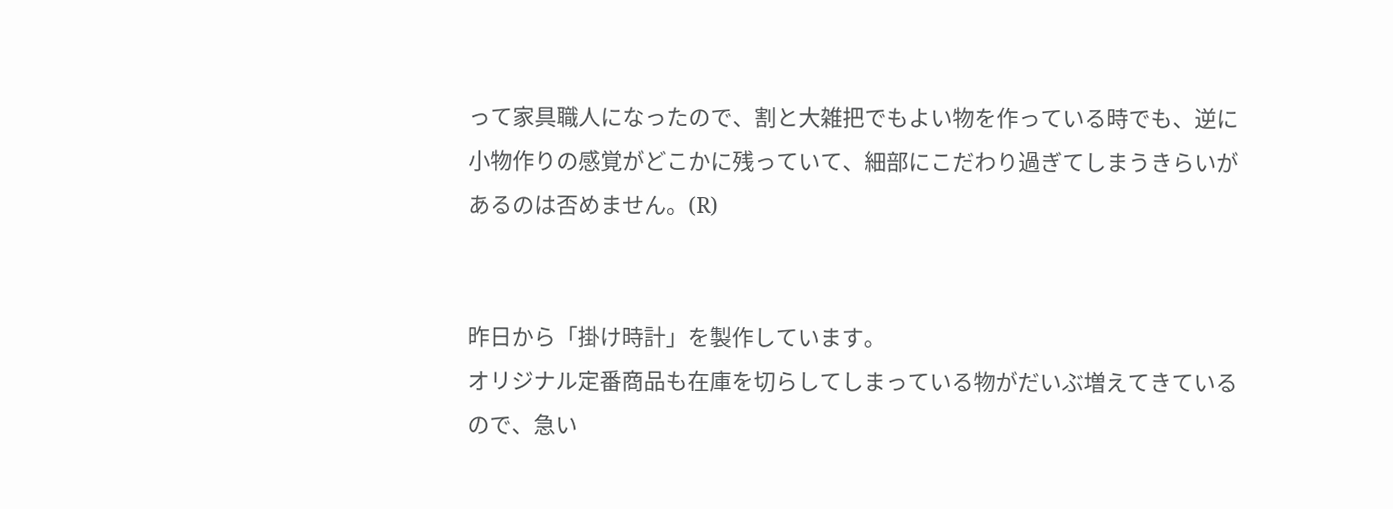って家具職人になったので、割と大雑把でもよい物を作っている時でも、逆に小物作りの感覚がどこかに残っていて、細部にこだわり過ぎてしまうきらいがあるのは否めません。(R)


昨日から「掛け時計」を製作しています。
オリジナル定番商品も在庫を切らしてしまっている物がだいぶ増えてきているので、急い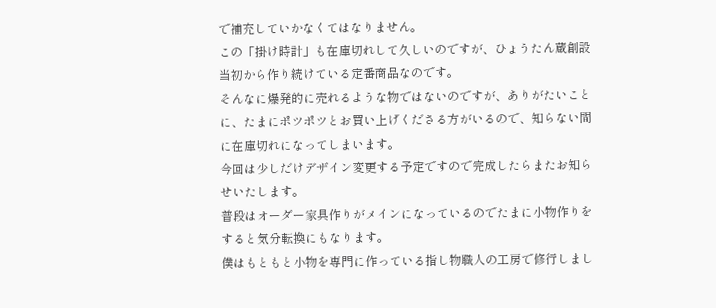で補充していかなくてはなりません。
この「掛け時計」も在庫切れして久しいのですが、ひょうたん蔵創設当初から作り続けている定番商品なのです。
そんなに爆発的に売れるような物ではないのですが、ありがたいことに、たまにポツポツとお買い上げくださる方がいるので、知らない間に在庫切れになってしまいます。
今回は少しだけデザイン変更する予定ですので完成したらまたお知らせいたします。
普段はオーダー家具作りがメインになっているのでたまに小物作りをすると気分転換にもなります。
僕はもともと小物を専門に作っている指し物職人の工房で修行しまし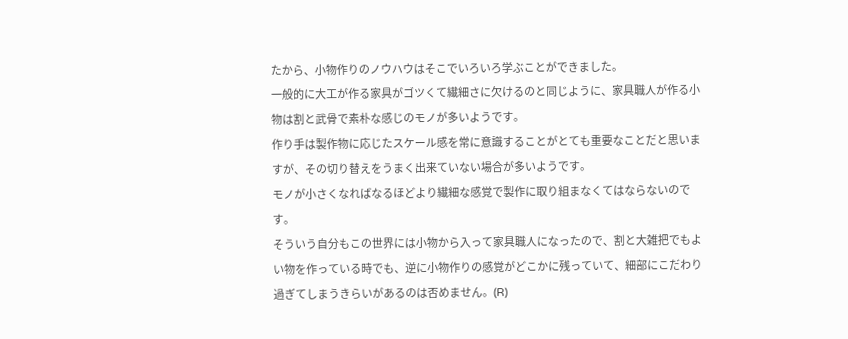たから、小物作りのノウハウはそこでいろいろ学ぶことができました。
一般的に大工が作る家具がゴツくて繊細さに欠けるのと同じように、家具職人が作る小物は割と武骨で素朴な感じのモノが多いようです。
作り手は製作物に応じたスケール感を常に意識することがとても重要なことだと思いますが、その切り替えをうまく出来ていない場合が多いようです。
モノが小さくなればなるほどより繊細な感覚で製作に取り組まなくてはならないのです。
そういう自分もこの世界には小物から入って家具職人になったので、割と大雑把でもよい物を作っている時でも、逆に小物作りの感覚がどこかに残っていて、細部にこだわり過ぎてしまうきらいがあるのは否めません。(R)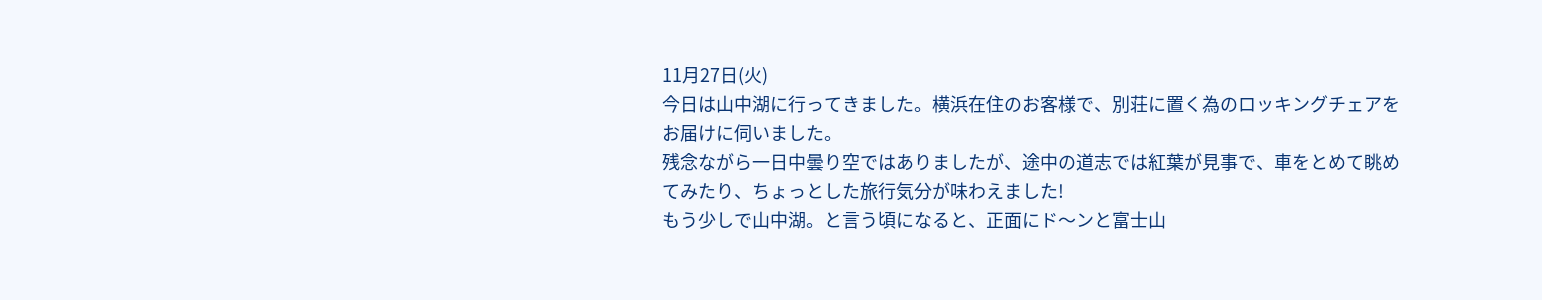11月27日(火)
今日は山中湖に行ってきました。横浜在住のお客様で、別荘に置く為のロッキングチェアをお届けに伺いました。
残念ながら一日中曇り空ではありましたが、途中の道志では紅葉が見事で、車をとめて眺めてみたり、ちょっとした旅行気分が味わえました!
もう少しで山中湖。と言う頃になると、正面にド〜ンと富士山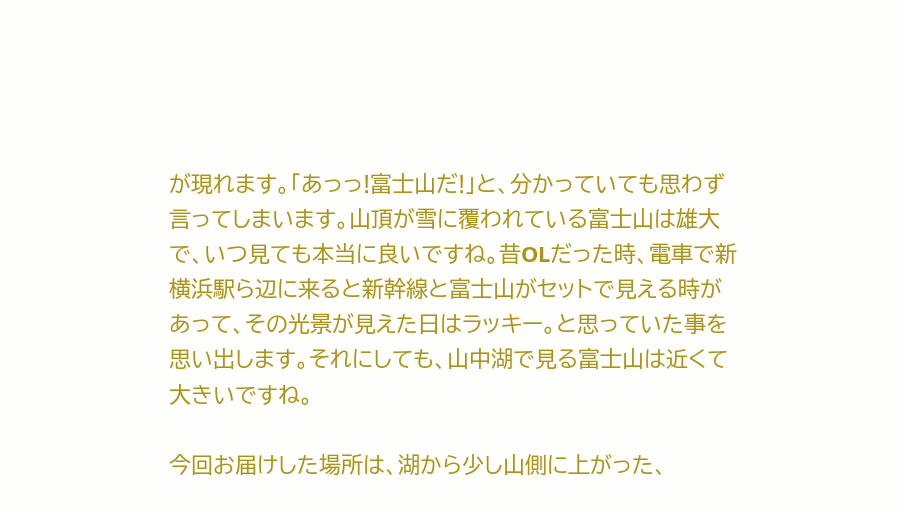が現れます。「あっっ!富士山だ!」と、分かっていても思わず言ってしまいます。山頂が雪に覆われている富士山は雄大で、いつ見ても本当に良いですね。昔OLだった時、電車で新横浜駅ら辺に来ると新幹線と富士山がセットで見える時があって、その光景が見えた日はラッキー。と思っていた事を思い出します。それにしても、山中湖で見る富士山は近くて大きいですね。

今回お届けした場所は、湖から少し山側に上がった、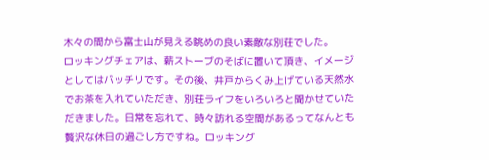木々の間から富士山が見える眺めの良い素敵な別荘でした。
ロッキングチェアは、薪ストーブのそばに置いて頂き、イメージとしてはバッチリです。その後、井戸からくみ上げている天然水でお茶を入れていただき、別荘ライフをいろいろと聞かせていただきました。日常を忘れて、時々訪れる空間があるってなんとも贅沢な休日の過ごし方ですね。ロッキング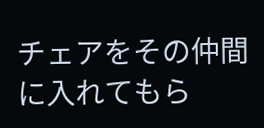チェアをその仲間に入れてもら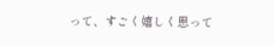って、すごく嬉しく思って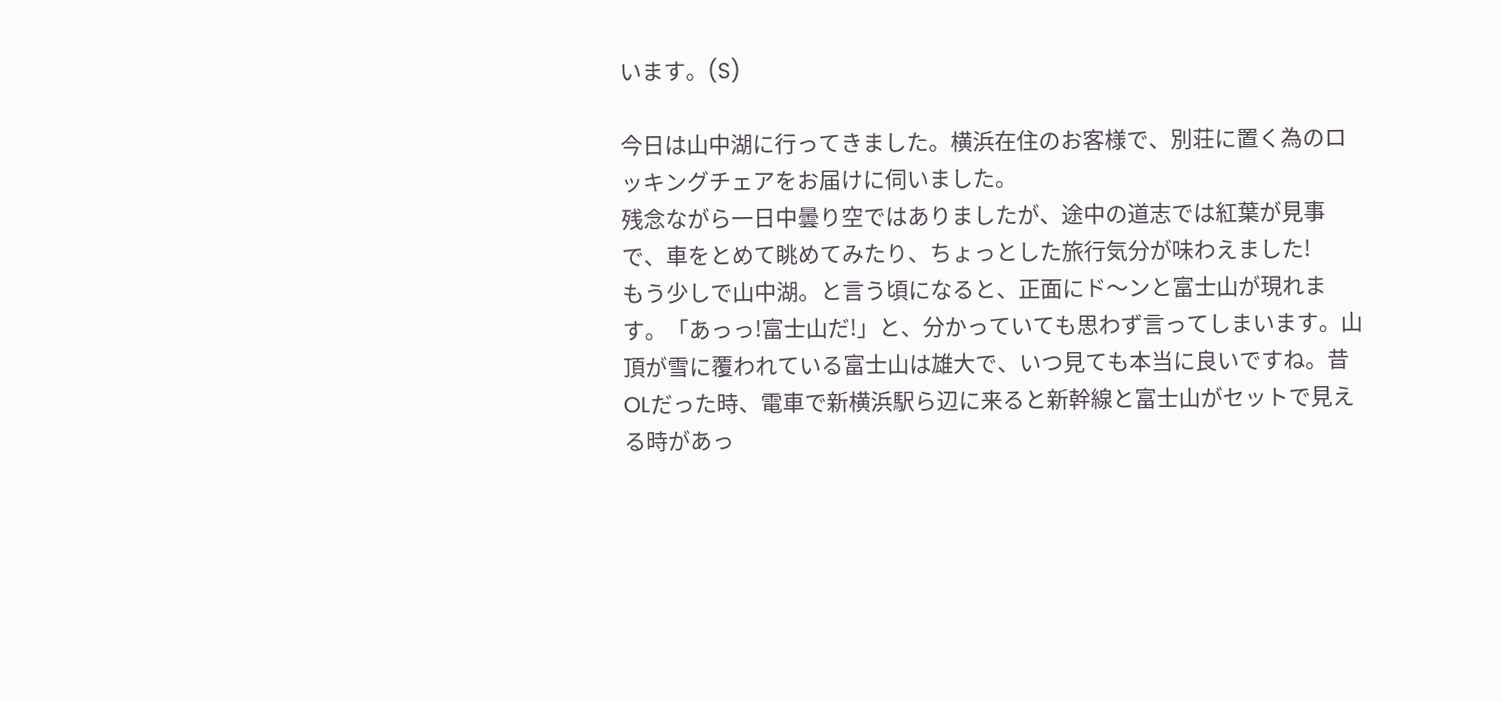います。(S)

今日は山中湖に行ってきました。横浜在住のお客様で、別荘に置く為のロッキングチェアをお届けに伺いました。
残念ながら一日中曇り空ではありましたが、途中の道志では紅葉が見事で、車をとめて眺めてみたり、ちょっとした旅行気分が味わえました!
もう少しで山中湖。と言う頃になると、正面にド〜ンと富士山が現れます。「あっっ!富士山だ!」と、分かっていても思わず言ってしまいます。山頂が雪に覆われている富士山は雄大で、いつ見ても本当に良いですね。昔OLだった時、電車で新横浜駅ら辺に来ると新幹線と富士山がセットで見える時があっ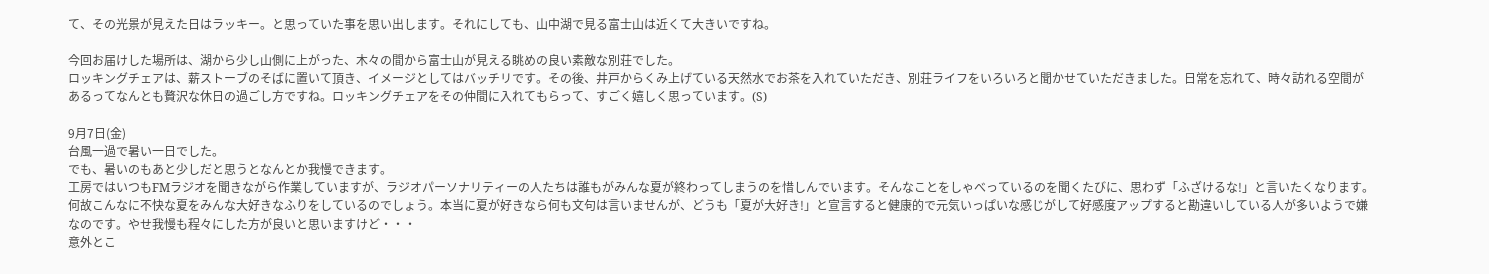て、その光景が見えた日はラッキー。と思っていた事を思い出します。それにしても、山中湖で見る富士山は近くて大きいですね。

今回お届けした場所は、湖から少し山側に上がった、木々の間から富士山が見える眺めの良い素敵な別荘でした。
ロッキングチェアは、薪ストーブのそばに置いて頂き、イメージとしてはバッチリです。その後、井戸からくみ上げている天然水でお茶を入れていただき、別荘ライフをいろいろと聞かせていただきました。日常を忘れて、時々訪れる空間があるってなんとも贅沢な休日の過ごし方ですね。ロッキングチェアをその仲間に入れてもらって、すごく嬉しく思っています。(S)

9月7日(金)
台風一過で暑い一日でした。
でも、暑いのもあと少しだと思うとなんとか我慢できます。
工房ではいつもFMラジオを聞きながら作業していますが、ラジオパーソナリティーの人たちは誰もがみんな夏が終わってしまうのを惜しんでいます。そんなことをしゃべっているのを聞くたびに、思わず「ふざけるな!」と言いたくなります。何故こんなに不快な夏をみんな大好きなふりをしているのでしょう。本当に夏が好きなら何も文句は言いませんが、どうも「夏が大好き!」と宣言すると健康的で元気いっぱいな感じがして好感度アップすると勘違いしている人が多いようで嫌なのです。やせ我慢も程々にした方が良いと思いますけど・・・
意外とこ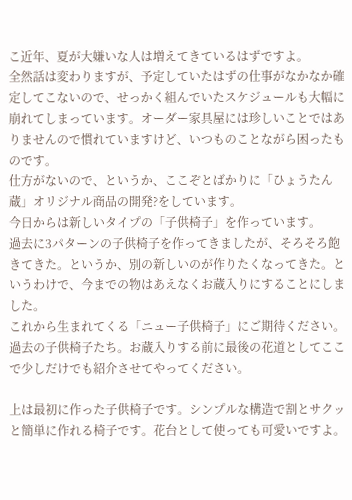こ近年、夏が大嫌いな人は増えてきているはずですよ。
全然話は変わりますが、予定していたはずの仕事がなかなか確定してこないので、せっかく組んでいたスケジュールも大幅に崩れてしまっています。オーダー家具屋には珍しいことではありませんので慣れていますけど、いつものことながら困ったものです。
仕方がないので、というか、ここぞとばかりに「ひょうたん蔵」オリジナル商品の開発?をしています。
今日からは新しいタイプの「子供椅子」を作っています。
過去に3パターンの子供椅子を作ってきましたが、そろそろ飽きてきた。というか、別の新しいのが作りたくなってきた。というわけで、今までの物はあえなくお蔵入りにすることにしました。
これから生まれてくる「ニュー子供椅子」にご期待ください。
過去の子供椅子たち。お蔵入りする前に最後の花道としてここで少しだけでも紹介させてやってください。

上は最初に作った子供椅子です。シンプルな構造で割とサクッと簡単に作れる椅子です。花台として使っても可愛いですよ。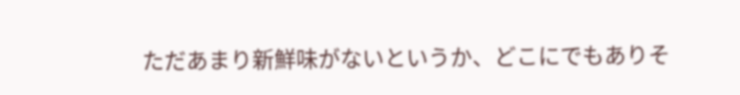ただあまり新鮮味がないというか、どこにでもありそ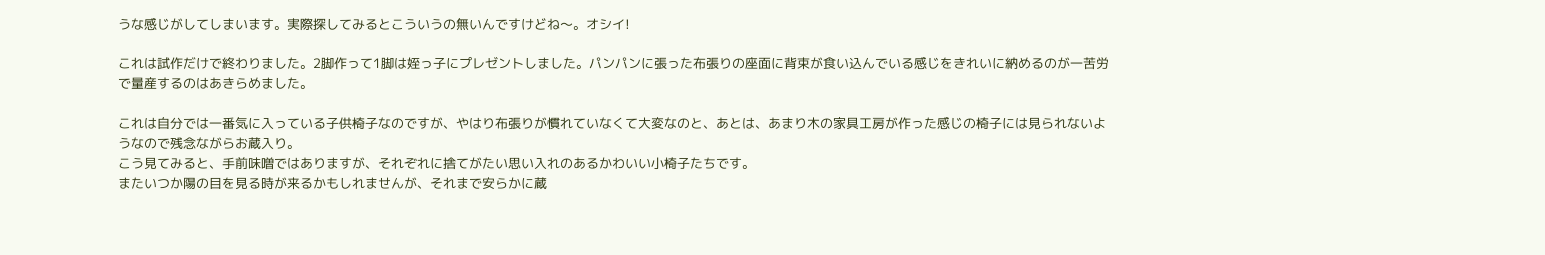うな感じがしてしまいます。実際探してみるとこういうの無いんですけどね〜。オシイ!

これは試作だけで終わりました。2脚作って1脚は姪っ子にプレゼントしました。パンパンに張った布張りの座面に背束が食い込んでいる感じをきれいに納めるのが一苦労で量産するのはあきらめました。

これは自分では一番気に入っている子供椅子なのですが、やはり布張りが慣れていなくて大変なのと、あとは、あまり木の家具工房が作った感じの椅子には見られないようなので残念ながらお蔵入り。
こう見てみると、手前味噌ではありますが、それぞれに捨てがたい思い入れのあるかわいい小椅子たちです。
またいつか陽の目を見る時が来るかもしれませんが、それまで安らかに蔵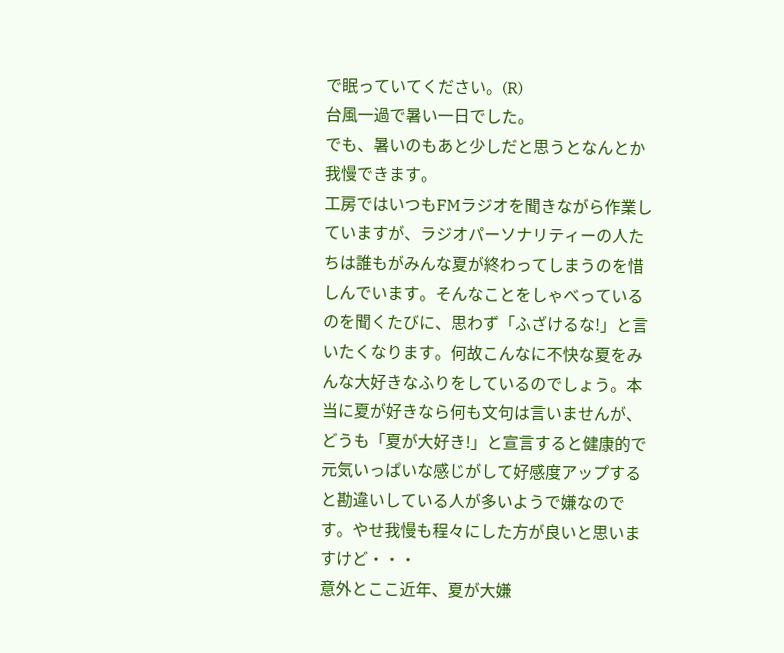で眠っていてください。(R)
台風一過で暑い一日でした。
でも、暑いのもあと少しだと思うとなんとか我慢できます。
工房ではいつもFMラジオを聞きながら作業していますが、ラジオパーソナリティーの人たちは誰もがみんな夏が終わってしまうのを惜しんでいます。そんなことをしゃべっているのを聞くたびに、思わず「ふざけるな!」と言いたくなります。何故こんなに不快な夏をみんな大好きなふりをしているのでしょう。本当に夏が好きなら何も文句は言いませんが、どうも「夏が大好き!」と宣言すると健康的で元気いっぱいな感じがして好感度アップすると勘違いしている人が多いようで嫌なのです。やせ我慢も程々にした方が良いと思いますけど・・・
意外とここ近年、夏が大嫌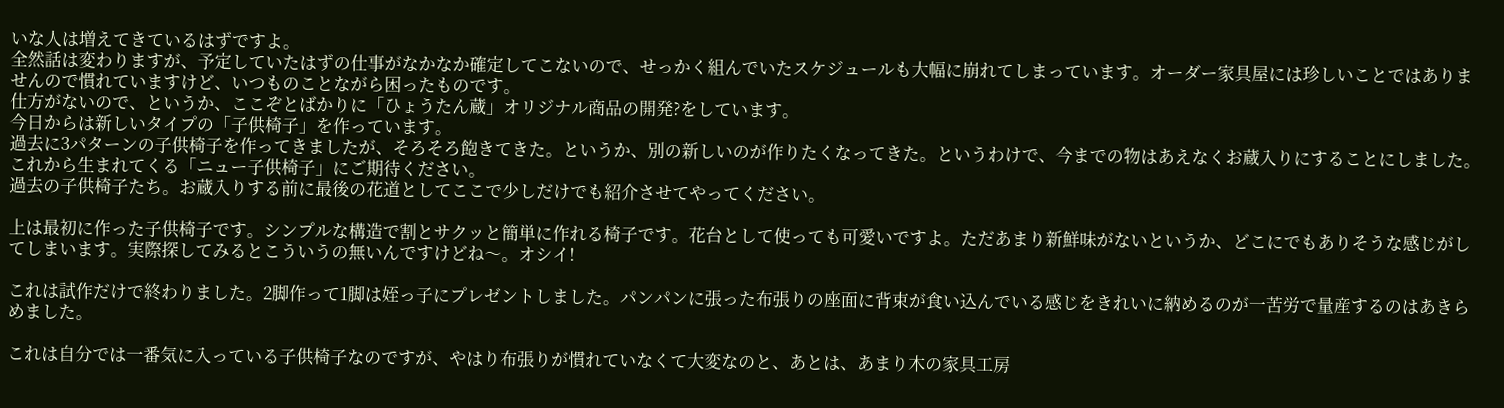いな人は増えてきているはずですよ。
全然話は変わりますが、予定していたはずの仕事がなかなか確定してこないので、せっかく組んでいたスケジュールも大幅に崩れてしまっています。オーダー家具屋には珍しいことではありませんので慣れていますけど、いつものことながら困ったものです。
仕方がないので、というか、ここぞとばかりに「ひょうたん蔵」オリジナル商品の開発?をしています。
今日からは新しいタイプの「子供椅子」を作っています。
過去に3パターンの子供椅子を作ってきましたが、そろそろ飽きてきた。というか、別の新しいのが作りたくなってきた。というわけで、今までの物はあえなくお蔵入りにすることにしました。
これから生まれてくる「ニュー子供椅子」にご期待ください。
過去の子供椅子たち。お蔵入りする前に最後の花道としてここで少しだけでも紹介させてやってください。

上は最初に作った子供椅子です。シンプルな構造で割とサクッと簡単に作れる椅子です。花台として使っても可愛いですよ。ただあまり新鮮味がないというか、どこにでもありそうな感じがしてしまいます。実際探してみるとこういうの無いんですけどね〜。オシイ!

これは試作だけで終わりました。2脚作って1脚は姪っ子にプレゼントしました。パンパンに張った布張りの座面に背束が食い込んでいる感じをきれいに納めるのが一苦労で量産するのはあきらめました。

これは自分では一番気に入っている子供椅子なのですが、やはり布張りが慣れていなくて大変なのと、あとは、あまり木の家具工房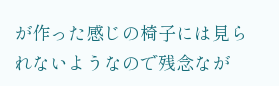が作った感じの椅子には見られないようなので残念なが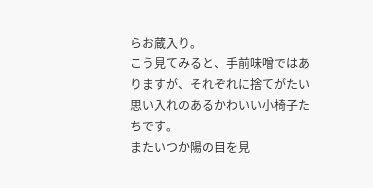らお蔵入り。
こう見てみると、手前味噌ではありますが、それぞれに捨てがたい思い入れのあるかわいい小椅子たちです。
またいつか陽の目を見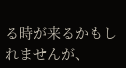る時が来るかもしれませんが、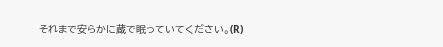それまで安らかに蔵で眠っていてください。(R)